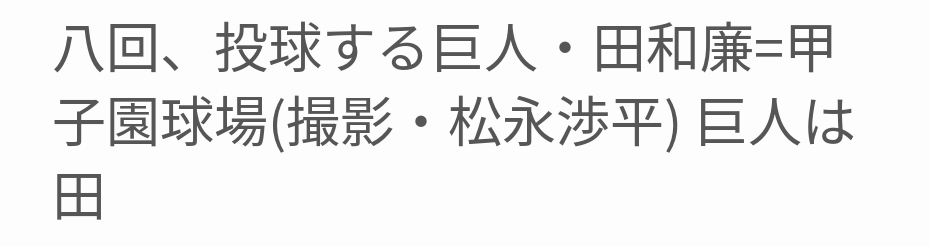八回、投球する巨人・田和廉=甲子園球場(撮影・松永渉平) 巨人は田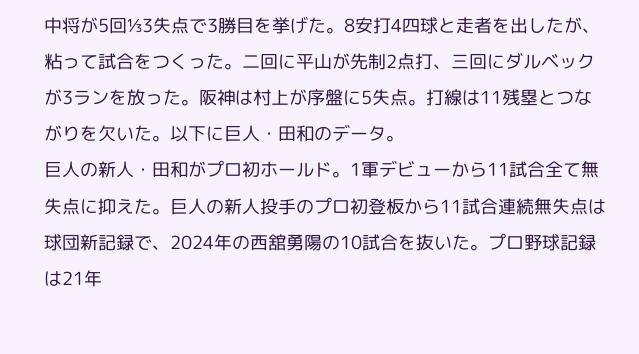中将が5回⅓3失点で3勝目を挙げた。8安打4四球と走者を出したが、粘って試合をつくった。二回に平山が先制2点打、三回にダルベックが3ランを放った。阪神は村上が序盤に5失点。打線は11残塁とつながりを欠いた。以下に巨人・田和のデータ。
巨人の新人・田和がプロ初ホールド。1軍デビューから11試合全て無失点に抑えた。巨人の新人投手のプロ初登板から11試合連続無失点は球団新記録で、2024年の西舘勇陽の10試合を抜いた。プロ野球記録は21年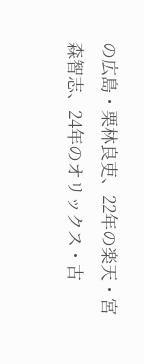の広島・栗林良吏、22年の楽天・宮森智志、24年のオリックス・古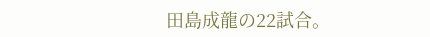田島成龍の22試合。